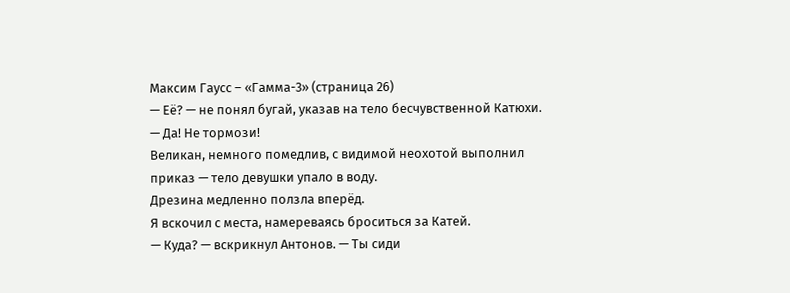Максим Гаусс – «Гамма-3» (страница 26)
— Её? — не понял бугай, указав на тело бесчувственной Катюхи.
— Да! Не тормози!
Великан, немного помедлив, с видимой неохотой выполнил приказ — тело девушки упало в воду.
Дрезина медленно ползла вперёд.
Я вскочил с места, намереваясь броситься за Катей.
— Куда? — вскрикнул Антонов. — Ты сиди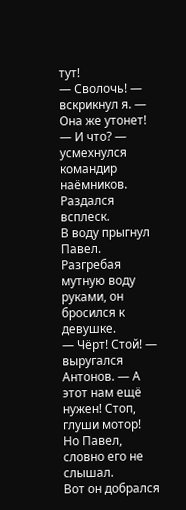тут!
— Сволочь! — вскрикнул я. — Она же утонет!
— И что? — усмехнулся командир наёмников.
Раздался всплеск.
В воду прыгнул Павел. Разгребая мутную воду руками, он бросился к девушке.
— Чёрт! Стой! — выругался Антонов. — А этот нам ещё нужен! Стоп, глуши мотор!
Но Павел, словно его не слышал.
Вот он добрался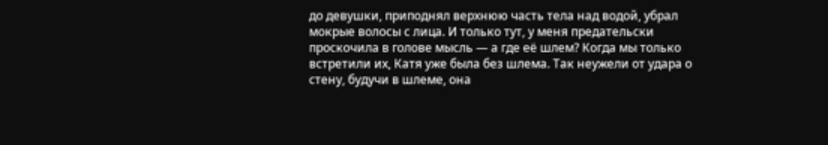до девушки, приподнял верхнюю часть тела над водой, убрал мокрые волосы с лица. И только тут, у меня предательски проскочила в голове мысль — а где её шлем? Когда мы только встретили их, Катя уже была без шлема. Так неужели от удара о стену, будучи в шлеме, она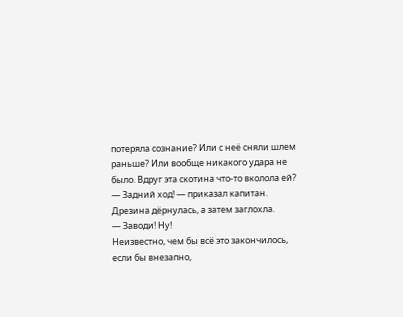потеряла сознание? Или с неё сняли шлем раньше? Или вообще никакого удара не было. Вдруг эта скотина что-то вколола ей?
— Задний ход! — приказал капитан.
Дрезина дёрнулась, а затем заглохла.
— Заводи! Ну!
Неизвестно, чем бы всё это закончилось, если бы внезапно,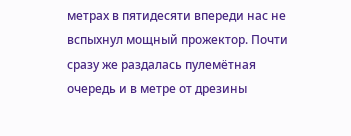метрах в пятидесяти впереди нас не вспыхнул мощный прожектор. Почти сразу же раздалась пулемётная очередь и в метре от дрезины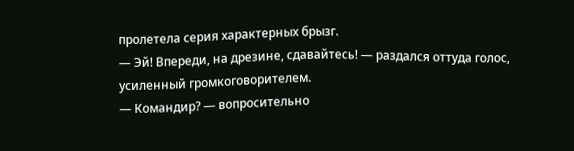пролетела серия характерных брызг.
— Эй! Впереди, на дрезине, сдавайтесь! — раздался оттуда голос, усиленный громкоговорителем.
— Командир? — вопросительно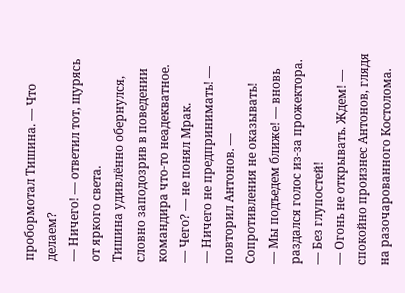пробормотал Тишина. — Что делаем?
— Ничего! — ответил тот, щурясь от яркого света.
Тишина удивлённо обернулся, словно заподозрив в поведении командира что-то неадекватное.
— Чего? — не понял Мрак.
— Ничего не предпринимать! — повторил Антонов. — Сопротивления не оказывать!
— Мы подъедем ближе! — вновь раздался голос из-за прожектора. — Без глупостей!
— Огонь не открывать. Ждем! — спокойно произнес Антонов, глядя на разочарованного Костолома.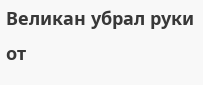Великан убрал руки от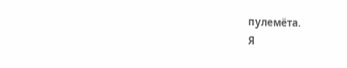пулемёта.
Я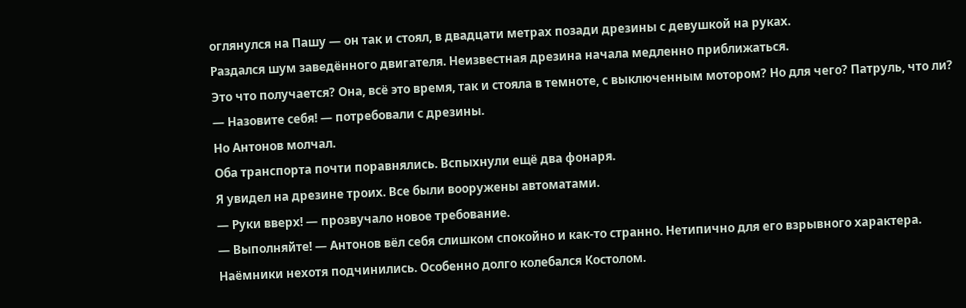оглянулся на Пашу — он так и стоял, в двадцати метрах позади дрезины с девушкой на руках.
Раздался шум заведённого двигателя. Неизвестная дрезина начала медленно приближаться.
Это что получается? Она, всё это время, так и стояла в темноте, с выключенным мотором? Но для чего? Патруль, что ли?
— Назовите себя! — потребовали с дрезины.
Но Антонов молчал.
Оба транспорта почти поравнялись. Вспыхнули ещё два фонаря.
Я увидел на дрезине троих. Все были вооружены автоматами.
— Руки вверх! — прозвучало новое требование.
— Выполняйте! — Антонов вёл себя слишком спокойно и как-то странно. Нетипично для его взрывного характера.
Наёмники нехотя подчинились. Особенно долго колебался Костолом.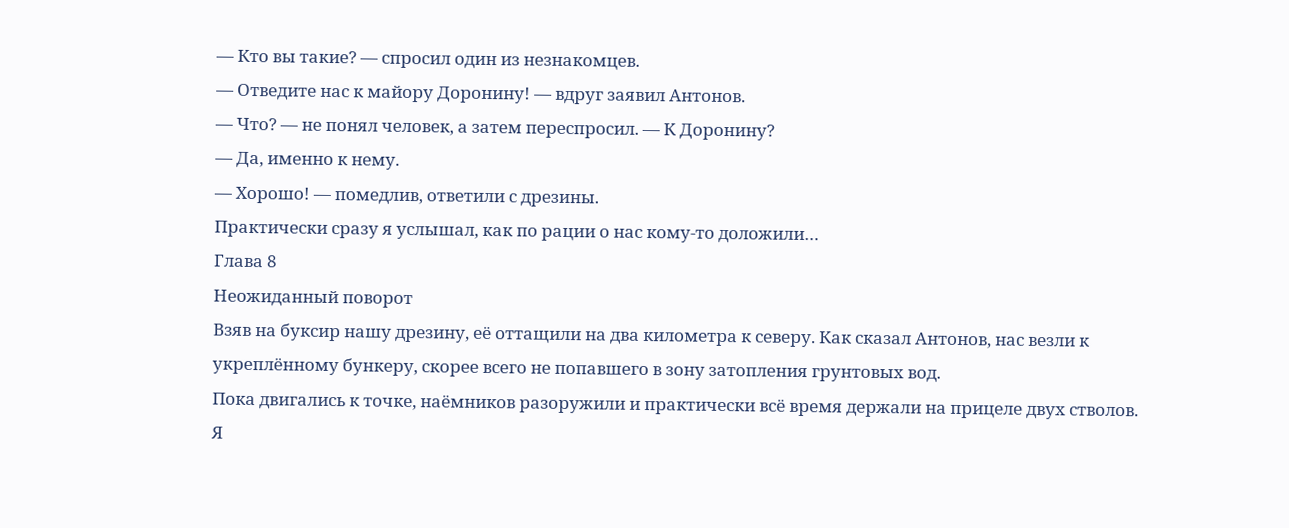— Кто вы такие? — спросил один из незнакомцев.
— Отведите нас к майору Доронину! — вдруг заявил Антонов.
— Что? — не понял человек, а затем переспросил. — К Доронину?
— Да, именно к нему.
— Хорошо! — помедлив, ответили с дрезины.
Практически сразу я услышал, как по рации о нас кому-то доложили…
Глава 8
Неожиданный поворот
Взяв на буксир нашу дрезину, её оттащили на два километра к северу. Как сказал Антонов, нас везли к укреплённому бункеру, скорее всего не попавшего в зону затопления грунтовых вод.
Пока двигались к точке, наёмников разоружили и практически всё время держали на прицеле двух стволов.
Я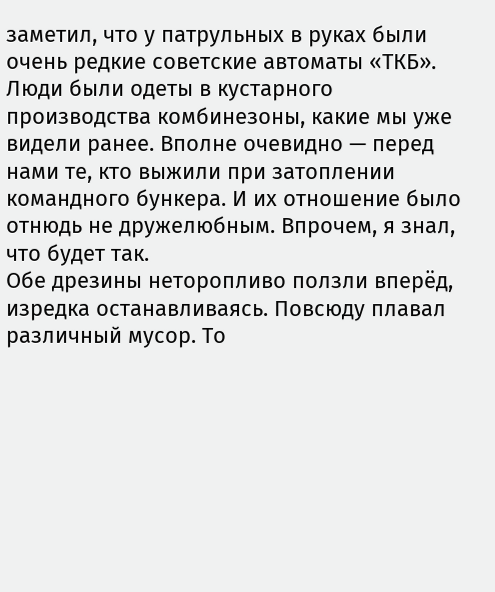заметил, что у патрульных в руках были очень редкие советские автоматы «ТКБ». Люди были одеты в кустарного производства комбинезоны, какие мы уже видели ранее. Вполне очевидно — перед нами те, кто выжили при затоплении командного бункера. И их отношение было отнюдь не дружелюбным. Впрочем, я знал, что будет так.
Обе дрезины неторопливо ползли вперёд, изредка останавливаясь. Повсюду плавал различный мусор. То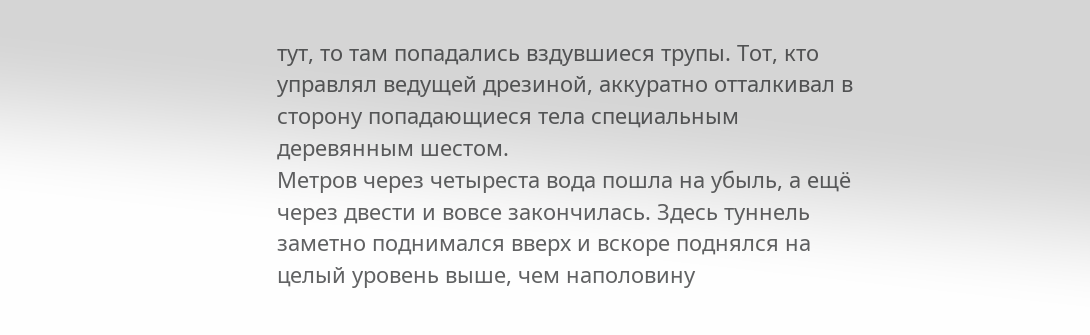тут, то там попадались вздувшиеся трупы. Тот, кто управлял ведущей дрезиной, аккуратно отталкивал в сторону попадающиеся тела специальным деревянным шестом.
Метров через четыреста вода пошла на убыль, а ещё через двести и вовсе закончилась. Здесь туннель заметно поднимался вверх и вскоре поднялся на целый уровень выше, чем наполовину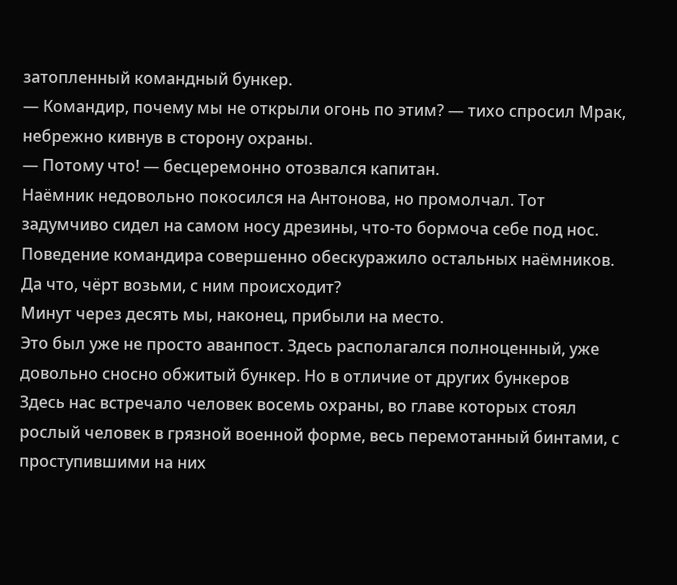затопленный командный бункер.
— Командир, почему мы не открыли огонь по этим? — тихо спросил Мрак, небрежно кивнув в сторону охраны.
— Потому что! — бесцеремонно отозвался капитан.
Наёмник недовольно покосился на Антонова, но промолчал. Тот задумчиво сидел на самом носу дрезины, что-то бормоча себе под нос.
Поведение командира совершенно обескуражило остальных наёмников. Да что, чёрт возьми, с ним происходит?
Минут через десять мы, наконец, прибыли на место.
Это был уже не просто аванпост. Здесь располагался полноценный, уже довольно сносно обжитый бункер. Но в отличие от других бункеров
Здесь нас встречало человек восемь охраны, во главе которых стоял рослый человек в грязной военной форме, весь перемотанный бинтами, с проступившими на них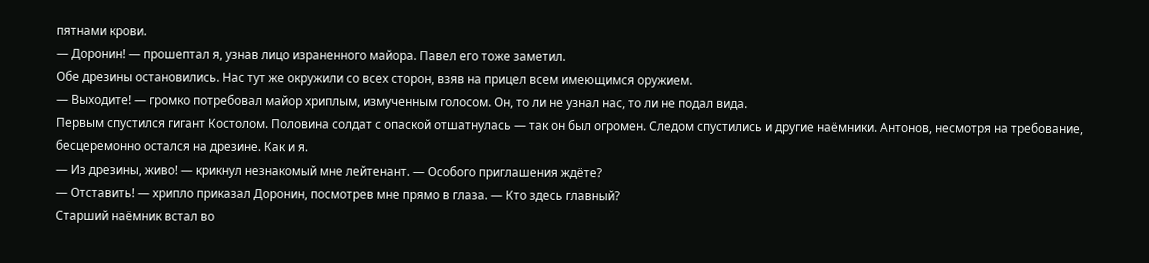пятнами крови.
— Доронин! — прошептал я, узнав лицо израненного майора. Павел его тоже заметил.
Обе дрезины остановились. Нас тут же окружили со всех сторон, взяв на прицел всем имеющимся оружием.
— Выходите! — громко потребовал майор хриплым, измученным голосом. Он, то ли не узнал нас, то ли не подал вида.
Первым спустился гигант Костолом. Половина солдат с опаской отшатнулась — так он был огромен. Следом спустились и другие наёмники. Антонов, несмотря на требование, бесцеремонно остался на дрезине. Как и я.
— Из дрезины, живо! — крикнул незнакомый мне лейтенант. — Особого приглашения ждёте?
— Отставить! — хрипло приказал Доронин, посмотрев мне прямо в глаза. — Кто здесь главный?
Старший наёмник встал во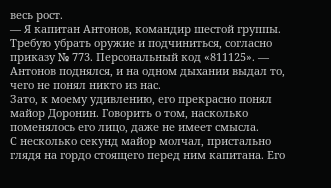весь рост.
— Я капитан Антонов, командир шестой группы. Требую убрать оружие и подчиниться, согласно приказу № 773. Персональный код «811125». — Антонов поднялся, и на одном дыхании выдал то, чего не понял никто из нас.
Зато, к моему удивлению, его прекрасно понял майор Доронин. Говорить о том, насколько поменялось его лицо, даже не имеет смысла.
С несколько секунд майор молчал, пристально глядя на гордо стоящего перед ним капитана. Его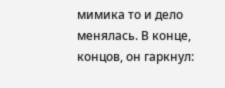мимика то и дело менялась. В конце, концов, он гаркнул: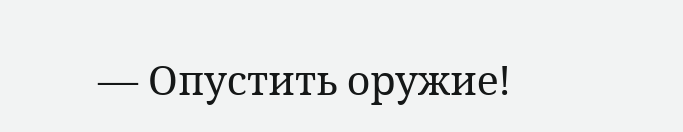— Опустить оружие!